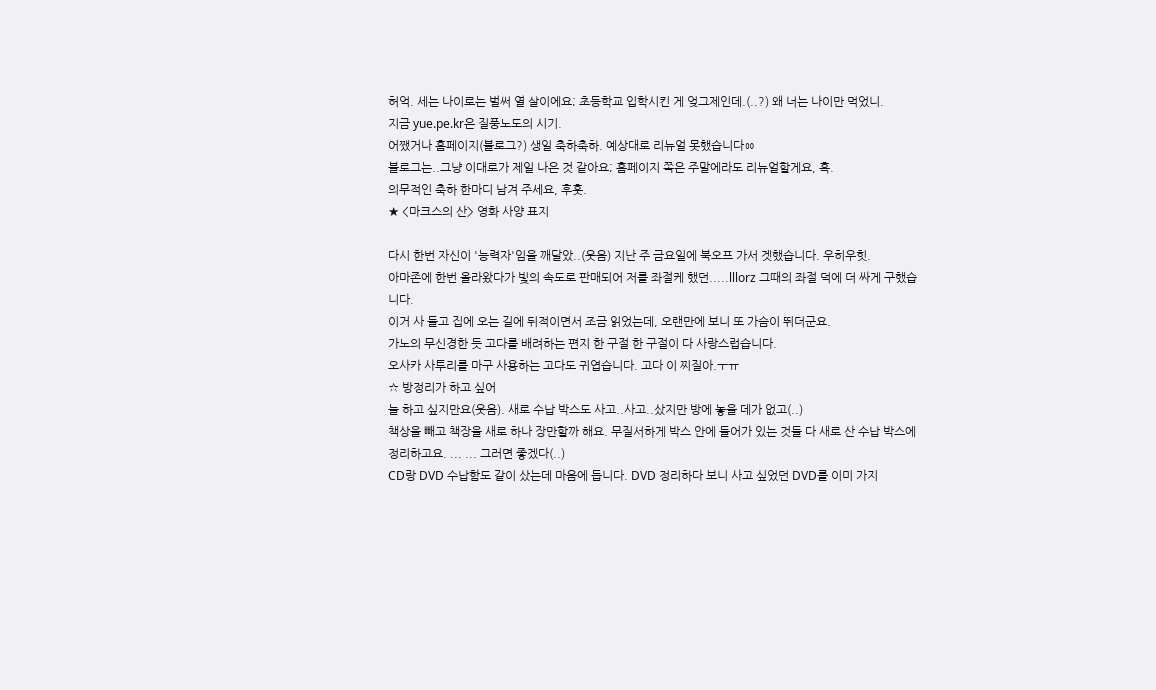허억. 세는 나이로는 벌써 열 살이에요; 초등학교 입학시킨 게 엊그제인데.(..?) 왜 너는 나이만 먹었니.
지금 yue.pe.kr은 질풍노도의 시기.
어쨌거나 홈페이지(블로그?) 생일 축하축하. 예상대로 리뉴얼 못했습니다ㆀ
블로그는..그냥 이대로가 제일 나은 것 같아요; 홈페이지 쪽은 주말에라도 리뉴얼할게요, 흑.
의무적인 축하 한마디 남겨 주세요, 후훗.
★ <마크스의 산> 영화 사양 표지

다시 한번 자신이 '능력자'임을 깨달았..(웃음) 지난 주 금요일에 북오프 가서 겟했습니다. 우히우힛.
아마존에 한번 올라왔다가 빛의 속도로 판매되어 저를 좌절케 했던.....lllorz 그때의 좌절 덕에 더 싸게 구했습니다.
이거 사 들고 집에 오는 길에 뒤적이면서 조금 읽었는데, 오랜만에 보니 또 가슴이 뛰더군요.
가노의 무신경한 듯 고다를 배려하는 편지 한 구절 한 구절이 다 사랑스럽습니다.
오사카 사투리를 마구 사용하는 고다도 귀엽습니다. 고다 이 찌질아.ㅜㅠ
☆ 방정리가 하고 싶어
늘 하고 싶지만요(웃음). 새로 수납 박스도 사고..사고..샀지만 방에 놓을 데가 없고(..)
책상을 빼고 책장을 새로 하나 장만할까 해요. 무질서하게 박스 안에 들어가 있는 것들 다 새로 산 수납 박스에 정리하고요. ... ... 그러면 좋겠다(..)
CD랑 DVD 수납함도 같이 샀는데 마음에 듭니다. DVD 정리하다 보니 사고 싶었던 DVD를 이미 가지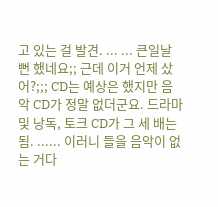고 있는 걸 발견. ... ... 큰일날 뻔 했네요;; 근데 이거 언제 샀어?;;; CD는 예상은 했지만 음악 CD가 정말 없더군요. 드라마 및 낭독, 토크 CD가 그 세 배는 됨. ...... 이러니 들을 음악이 없는 거다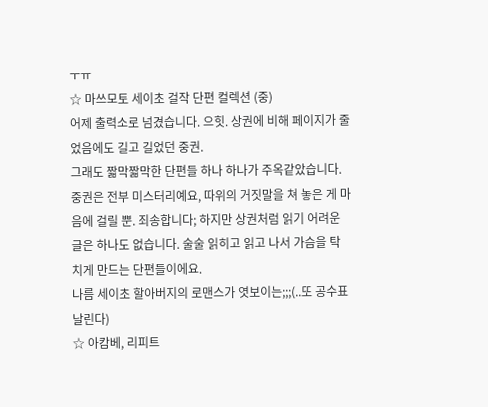ㅜㅠ
☆ 마쓰모토 세이초 걸작 단편 컬렉션 (중)
어제 출력소로 넘겼습니다. 으힛. 상권에 비해 페이지가 줄었음에도 길고 길었던 중권.
그래도 짧막짧막한 단편들 하나 하나가 주옥같았습니다. 중권은 전부 미스터리예요, 따위의 거짓말을 쳐 놓은 게 마음에 걸릴 뿐. 죄송합니다; 하지만 상권처럼 읽기 어려운 글은 하나도 없습니다. 술술 읽히고 읽고 나서 가슴을 탁 치게 만드는 단편들이에요.
나름 세이초 할아버지의 로맨스가 엿보이는;;;(..또 공수표 날린다)
☆ 아캄베, 리피트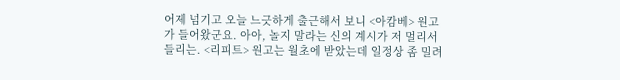어제 넘기고 오늘 느긋하게 출근해서 보니 <아캄베> 원고가 들어왔군요. 아아, 놀지 말라는 신의 계시가 저 멀리서 들리는. <리피트> 원고는 월초에 받았는데 일정상 좀 밀려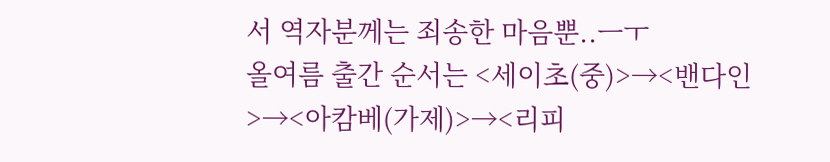서 역자분께는 죄송한 마음뿐..ㅡㅜ
올여름 출간 순서는 <세이초(중)>→<밴다인>→<아캄베(가제)>→<리피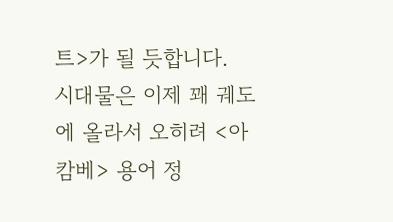트>가 될 듯합니다.
시대물은 이제 꽤 궤도에 올라서 오히려 <아캄베> 용어 정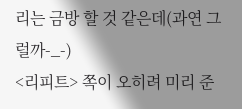리는 금방 할 것 같은데(과연 그럴까-_-)
<리피트> 쪽이 오히려 미리 준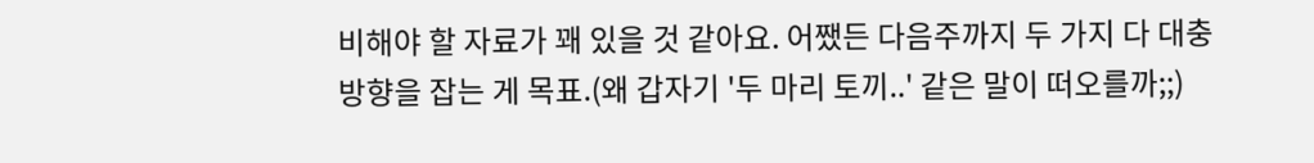비해야 할 자료가 꽤 있을 것 같아요. 어쨌든 다음주까지 두 가지 다 대충 방향을 잡는 게 목표.(왜 갑자기 '두 마리 토끼..' 같은 말이 떠오를까;;)